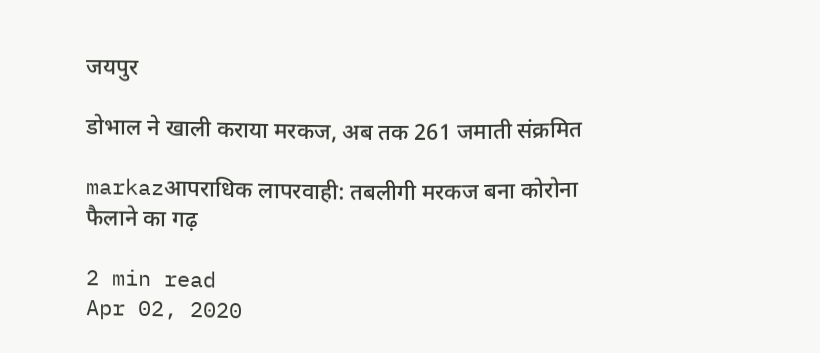जयपुर

डोभाल ने खाली कराया मरकज, अब तक 261 जमाती संक्रमित

markazआपराधिक लापरवाही: तबलीगी मरकज बना कोरोना फैलाने का गढ़

2 min read
Apr 02, 2020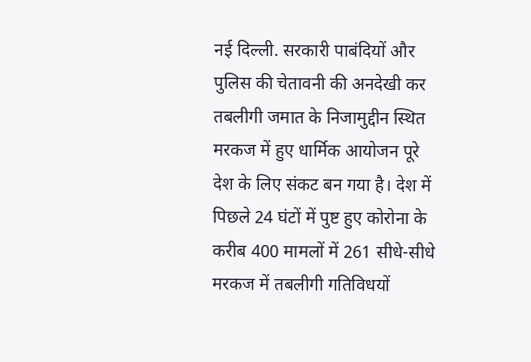नई दिल्ली. सरकारी पाबंदियों और पुलिस की चेतावनी की अनदेखी कर तबलीगी जमात के निजामुद्दीन स्थित मरकज में हुए धार्मिक आयोजन पूरे देश के लिए संकट बन गया है। देश में पिछले 24 घंटों में पुष्ट हुए कोरोना के करीब 400 मामलों में 261 सीधे-सीधे मरकज में तबलीगी गतिविधयों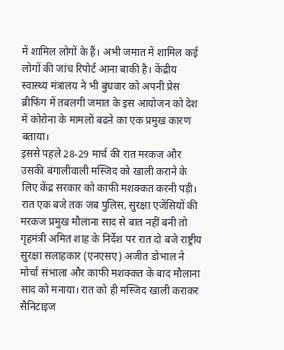में शामिल लोगों के हैं। अभी जमात में शामिल कई लोगों की जांच रिपोर्ट आना बाकी है। केंद्रीय स्वास्थ्य मंत्रालय ने भी बुधवार को अपनी प्रेस ब्रीफिंग में तबलगी जमात के इस आयोजन को देश में कोरोना के मामलों बढऩे का एक प्रमुख कारण बताया।
इससे पहले 28-29 मार्च की रात मरकज और उसकी बंगालीवाली मस्जिद को खाली कराने के लिए केंद्र सरकार को काफी मशक्कत करनी पड़ी। रात एक बजे तक जब पुलिस, सुरक्षा एजेंसियों की मरकज प्रमुख मौलाना साद से बात नहीं बनी तो गृहमंत्री अमित शाह के निर्देश पर रात दो बजे राष्ट्रीय सुरक्षा सलाहकार (एनएसए) अजीत डोभाल ने मोर्चा संभाला और काफी मशक्कत के बाद मौलाना साद को मनाया। रात को ही मस्जिद खाली कराकर सैनिटाइज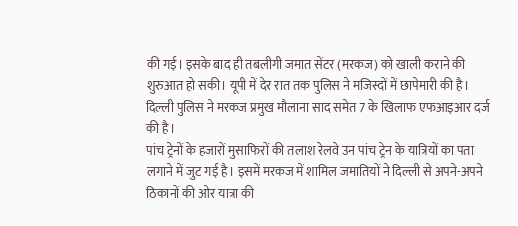की गई। इसके बाद ही तबलीगी जमात सेंटर (मरकज) को खाली कराने की शुरुआत हो सकी। यूपी में देर रात तक पुलिस ने मजिस्दों में छापेमारी की है। दिल्ली पुलिस ने मरकज प्रमुख मौलाना साद समेत 7 के खिलाफ एफआइआर दर्ज की है।
पांच ट्रेनों के हजारों मुसाफिरों की तलाश रेलवे उन पांच ट्रेन के यात्रियों का पता लगाने में जुट गई है। इसमें मरकज में शामिल जमातियों ने दिल्ली से अपने-अपने ठिकानों की ओर यात्रा की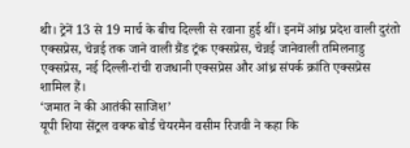थी। ट्रेनें 13 से 19 मार्च के बीच दिल्ली से रवाना हुई थीं। इनमें आंध्र प्रदेश वाली दुरंतो एक्सप्रेस, चेन्नई तक जाने वाली ग्रैंड ट्रंक एक्सप्रेस, चेन्नई जानेवाली तमिलनाडु एक्सप्रेस, नई दिल्ली-रांची राजधानी एक्सप्रेस और आंध्र संपर्क क्रांति एक्सप्रेस शामिल हैं।
‘जमात ने की आतंकी साजिश’
यूपी शिया सेंट्रल वक्फ बोर्ड चेयरमैन वसीम रिजवी ने कहा कि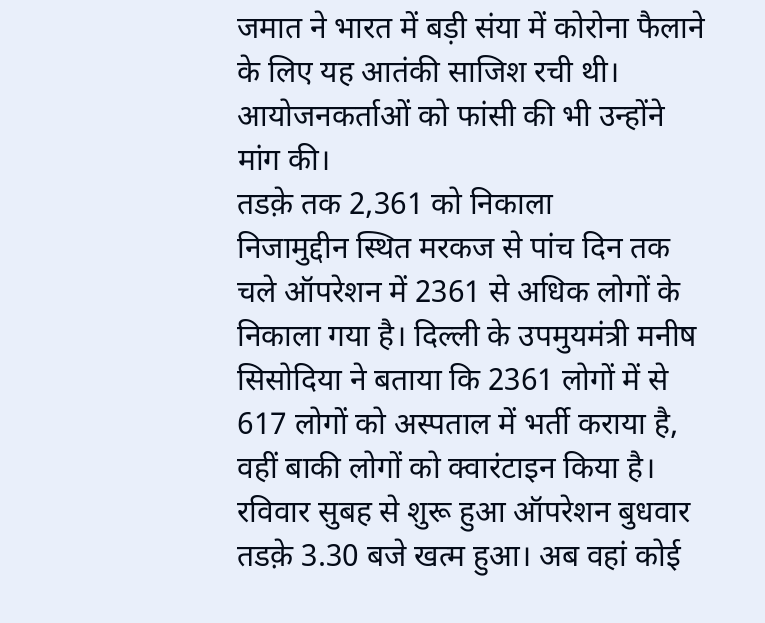जमात ने भारत में बड़ी संया में कोरोना फैलाने के लिए यह आतंकी साजिश रची थी। आयोजनकर्ताओं को फांसी की भी उन्होंने मांग की।
तडक़े तक 2,361 को निकाला
निजामुद्दीन स्थित मरकज से पांच दिन तक चले ऑपरेशन में 2361 से अधिक लोगों के निकाला गया है। दिल्ली के उपमुयमंत्री मनीष सिसोदिया ने बताया कि 2361 लोगों में से 617 लोगों को अस्पताल में भर्ती कराया है, वहीं बाकी लोगों को क्वारंटाइन किया है। रविवार सुबह से शुरू हुआ ऑपरेशन बुधवार तडक़े 3.30 बजे खत्म हुआ। अब वहां कोई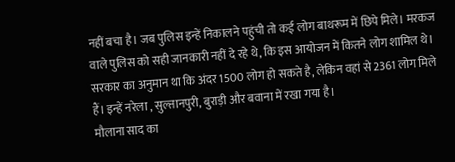नहीं बचा है। जब पुलिस इन्हें निकालने पहुंची तो कई लोग बाथरूम में छिपे मिले। मरकज वाले पुलिस को सही जानकारी नहीं दे रहे थे, कि इस आयोजन में कितने लोग शामिल थे। सरकार का अनुमान था कि अंदर 1500 लोग हो सकते है, लेकिन वहां से 2361 लोग मिले हैं। इन्हें नरेला , सुल्तानपुरी, बुराड़ी और बवाना में रखा गया है।
मौलाना साद का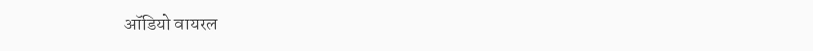ऑडियो वायरल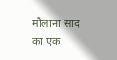मौलाना साद का एक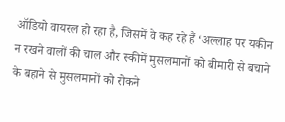ऑडियो वायरल हो रहा है, जिसमें वे कह रहे हैं ‘अल्लाह पर यकीन न रखने वालों की चाल और स्कीमें मुसलमानों को बीमारी से बचाने के बहाने से मुसलमानों को रोकने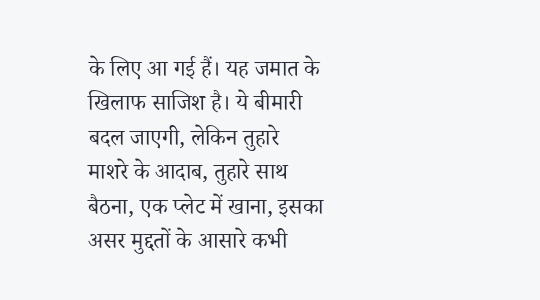के लिए आ गई हैं। यह जमात के खिलाफ साजिश है। ये बीमारी बदल जाएगी, लेकिन तुहारे माशरे के आदाब, तुहारे साथ बैठना, एक प्लेट में खाना, इसका असर मुद्दतों के आसारे कभी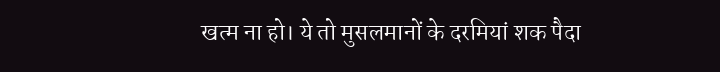खत्म ना हो। ये तो मुसलमानों के दरमियां शक पैदा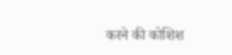करने की कोशिश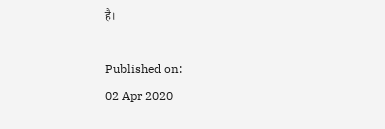है।

Published on:
02 Apr 2020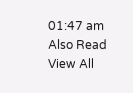01:47 am
Also Read
View All